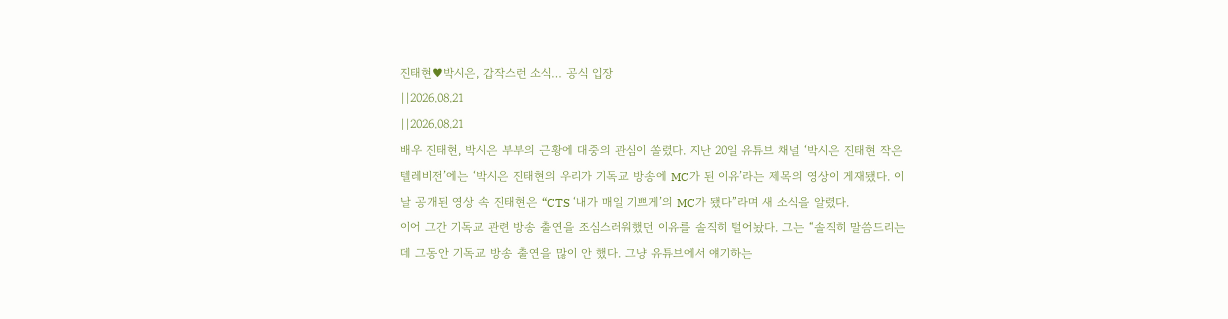진태현♥박시은, 갑작스런 소식… 공식 입장
||2026.08.21
||2026.08.21
배우 진태현, 박시은 부부의 근황에 대중의 관심이 쏠렸다. 지난 20일 유튜브 채널 ‘박시은 진태현 작은 텔레비전’에는 ‘박시은 진태현의 우리가 기독교 방송에 MC가 된 이유’라는 제목의 영상이 게재됐다. 이날 공개된 영상 속 진태현은 “CTS ‘내가 매일 기쁘게’의 MC가 됐다”라며 새 소식을 알렸다.
이어 그간 기독교 관련 방송 출연을 조심스러워했던 이유를 솔직히 털어놨다. 그는 “솔직히 말씀드리는데 그동안 기독교 방송 출연을 많이 안 했다. 그냥 유튜브에서 얘기하는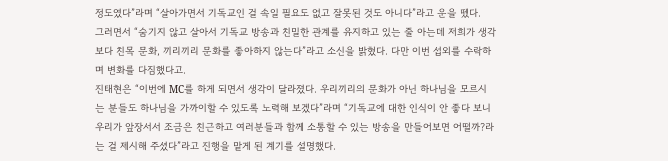정도였다”라며 “살아가면서 기독교인 걸 속일 필요도 없고 잘못된 것도 아니다”라고 운을 뗐다.
그러면서 “숨기지 않고 살아서 기독교 방송과 친밀한 관계를 유지하고 있는 줄 아는데 저희가 생각보다 친목 문화, 끼리끼리 문화를 좋아하지 않는다”라고 소신을 밝혔다. 다만 이번 섭외를 수락하며 변화를 다짐했다고.
진태현은 “이번에 MC를 하게 되면서 생각이 달라졌다. 우리끼리의 문화가 아닌 하나님을 모르시는 분들도 하나님을 가까이할 수 있도록 노력해 보겠다”라며 “기독교에 대한 인식이 안 좋다 보니 우리가 앞장서서 조금은 친근하고 여러분들과 함께 소통할 수 있는 방송을 만들어보면 어떨까?라는 걸 제시해 주셨다”라고 진행을 맡게 된 계기를 설명했다.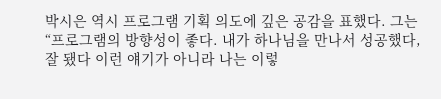박시은 역시 프로그램 기획 의도에 깊은 공감을 표했다. 그는 “프로그램의 방향성이 좋다. 내가 하나님을 만나서 성공했다, 잘 됐다 이런 얘기가 아니라 나는 이렇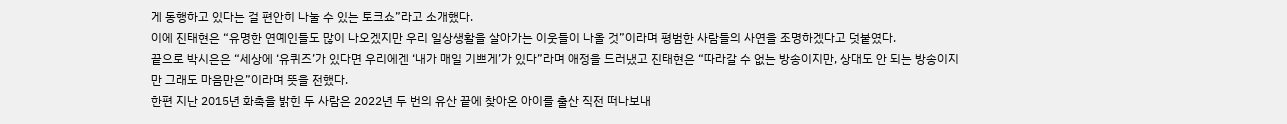게 동행하고 있다는 걸 편안히 나눌 수 있는 토크쇼”라고 소개했다.
이에 진태현은 “유명한 연예인들도 많이 나오겠지만 우리 일상생활을 살아가는 이웃들이 나올 것”이라며 평범한 사람들의 사연을 조명하겠다고 덧붙였다.
끝으로 박시은은 “세상에 ‘유퀴즈’가 있다면 우리에겐 ‘내가 매일 기쁘게’가 있다”라며 애정을 드러냈고 진태현은 “따라갈 수 없는 방송이지만, 상대도 안 되는 방송이지만 그래도 마음만은”이라며 뜻을 전했다.
한편 지난 2015년 화촉을 밝힌 두 사람은 2022년 두 번의 유산 끝에 찾아온 아이를 출산 직전 떠나보내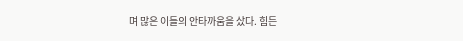며 많은 이들의 안타까움을 샀다. 힘든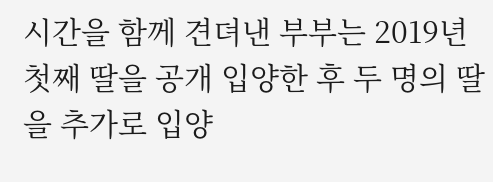시간을 함께 견뎌낸 부부는 2019년 첫째 딸을 공개 입양한 후 두 명의 딸을 추가로 입양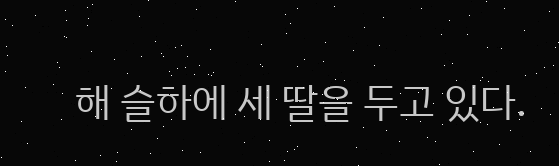해 슬하에 세 딸을 두고 있다.